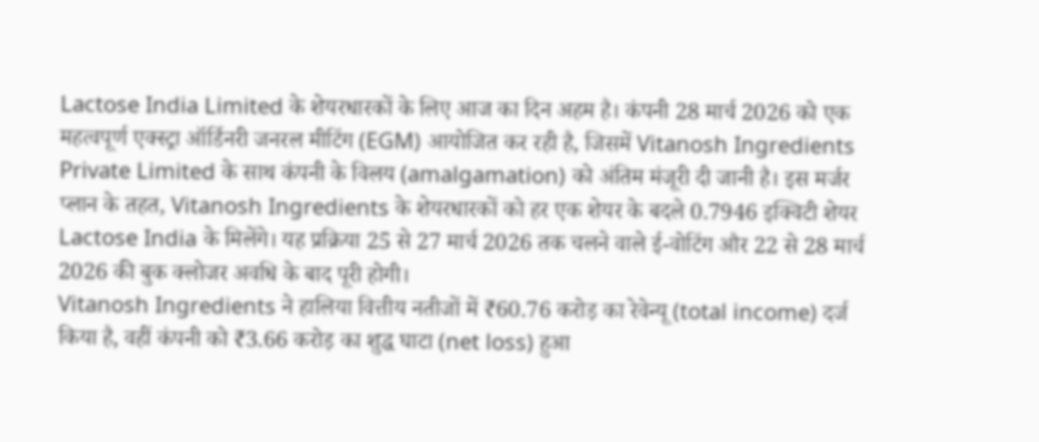Lactose India Limited के शेयरधारकों के लिए आज का दिन अहम है। कंपनी 28 मार्च 2026 को एक महत्वपूर्ण एक्स्ट्रा ऑर्डिनरी जनरल मीटिंग (EGM) आयोजित कर रही है, जिसमें Vitanosh Ingredients Private Limited के साथ कंपनी के विलय (amalgamation) को अंतिम मंजूरी दी जानी है। इस मर्जर प्लान के तहत, Vitanosh Ingredients के शेयरधारकों को हर एक शेयर के बदले 0.7946 इक्विटी शेयर Lactose India के मिलेंगे। यह प्रक्रिया 25 से 27 मार्च 2026 तक चलने वाले ई-वोटिंग और 22 से 28 मार्च 2026 की बुक क्लोजर अवधि के बाद पूरी होगी।
Vitanosh Ingredients ने हालिया वित्तीय नतीजों में ₹60.76 करोड़ का रेवेन्यू (total income) दर्ज किया है, वहीं कंपनी को ₹3.66 करोड़ का शुद्ध घाटा (net loss) हुआ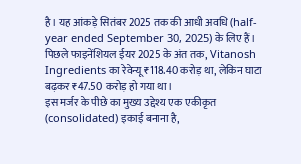है। यह आंकड़े सितंबर 2025 तक की आधी अवधि (half-year ended September 30, 2025) के लिए हैं। पिछले फाइनेंशियल ईयर 2025 के अंत तक, Vitanosh Ingredients का रेवेन्यू ₹118.40 करोड़ था, लेकिन घाटा बढ़कर ₹47.50 करोड़ हो गया था।
इस मर्जर के पीछे का मुख्य उद्देश्य एक एकीकृत (consolidated) इकाई बनाना है,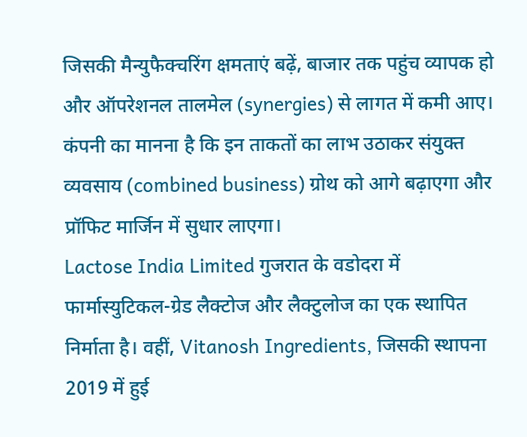जिसकी मैन्युफैक्चरिंग क्षमताएं बढ़ें, बाजार तक पहुंच व्यापक हो और ऑपरेशनल तालमेल (synergies) से लागत में कमी आए। कंपनी का मानना है कि इन ताकतों का लाभ उठाकर संयुक्त व्यवसाय (combined business) ग्रोथ को आगे बढ़ाएगा और प्रॉफिट मार्जिन में सुधार लाएगा।
Lactose India Limited गुजरात के वडोदरा में फार्मास्युटिकल-ग्रेड लैक्टोज और लैक्टुलोज का एक स्थापित निर्माता है। वहीं, Vitanosh Ingredients, जिसकी स्थापना 2019 में हुई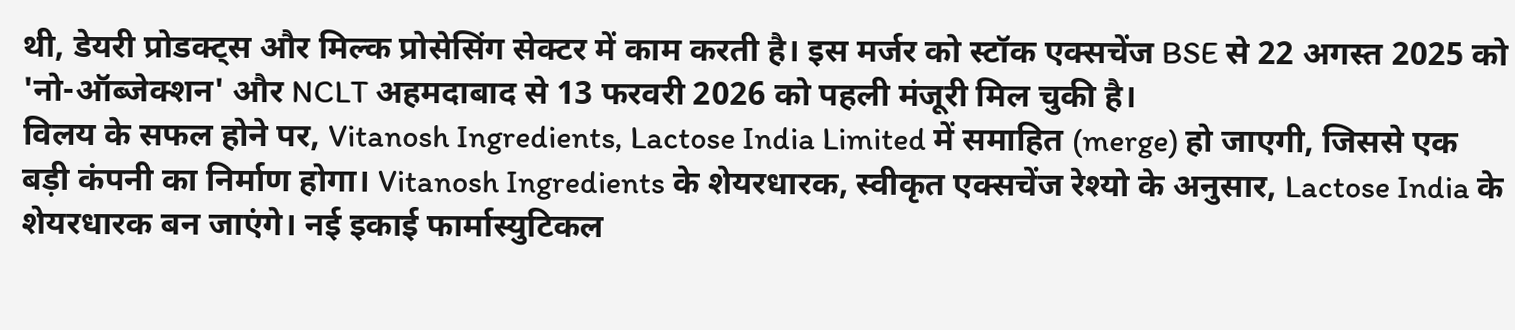थी, डेयरी प्रोडक्ट्स और मिल्क प्रोसेसिंग सेक्टर में काम करती है। इस मर्जर को स्टॉक एक्सचेंज BSE से 22 अगस्त 2025 को 'नो-ऑब्जेक्शन' और NCLT अहमदाबाद से 13 फरवरी 2026 को पहली मंजूरी मिल चुकी है।
विलय के सफल होने पर, Vitanosh Ingredients, Lactose India Limited में समाहित (merge) हो जाएगी, जिससे एक बड़ी कंपनी का निर्माण होगा। Vitanosh Ingredients के शेयरधारक, स्वीकृत एक्सचेंज रेश्यो के अनुसार, Lactose India के शेयरधारक बन जाएंगे। नई इकाई फार्मास्युटिकल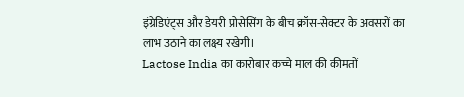इंग्रेडिएंट्स और डेयरी प्रोसेसिंग के बीच क्रॉस-सेक्टर के अवसरों का लाभ उठाने का लक्ष्य रखेगी।
Lactose India का कारोबार कच्चे माल की कीमतों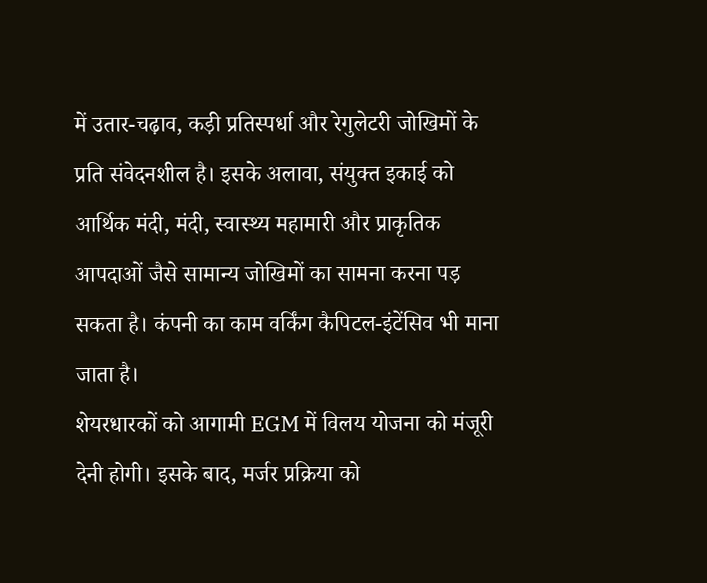में उतार-चढ़ाव, कड़ी प्रतिस्पर्धा और रेगुलेटरी जोखिमों के प्रति संवेदनशील है। इसके अलावा, संयुक्त इकाई को आर्थिक मंदी, मंदी, स्वास्थ्य महामारी और प्राकृतिक आपदाओं जैसे सामान्य जोखिमों का सामना करना पड़ सकता है। कंपनी का काम वर्किंग कैपिटल-इंटेंसिव भी माना जाता है।
शेयरधारकों को आगामी EGM में विलय योजना को मंजूरी देनी होगी। इसके बाद, मर्जर प्रक्रिया को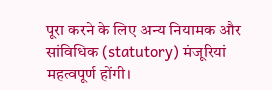पूरा करने के लिए अन्य नियामक और सांविधिक (statutory) मंजूरियां महत्वपूर्ण होंगी।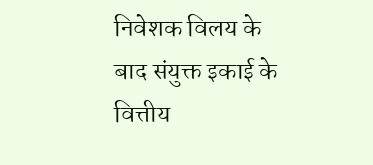निवेशक विलय के बाद संयुक्त इकाई के वित्तीय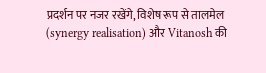प्रदर्शन पर नजर रखेंगे, विशेष रूप से तालमेल (synergy realisation) और Vitanosh की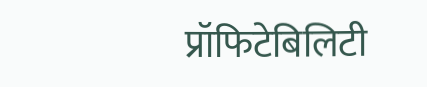प्रॉफिटेबिलिटी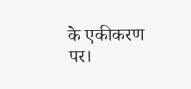के एकीकरण पर।